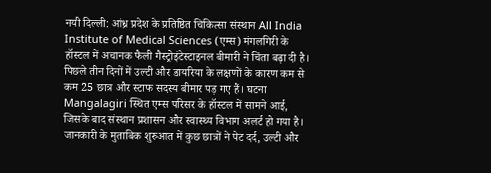नयी दिल्ली: आंध्र प्रदेश के प्रतिष्ठित चिकित्सा संस्थान All India Institute of Medical Sciences (एम्स) मंगलगिरी के हॉस्टल में अचानक फैली गैस्ट्रोइंटेस्टाइनल बीमारी ने चिंता बढ़ा दी है। पिछले तीन दिनों में उल्टी और डायरिया के लक्षणों के कारण कम से कम 25 छात्र और स्टाफ सदस्य बीमार पड़ गए हैं। घटना Mangalagiri स्थित एम्स परिसर के हॉस्टल में सामने आई, जिसके बाद संस्थान प्रशासन और स्वास्थ्य विभाग अलर्ट हो गया है।
जानकारी के मुताबिक शुरुआत में कुछ छात्रों ने पेट दर्द, उल्टी और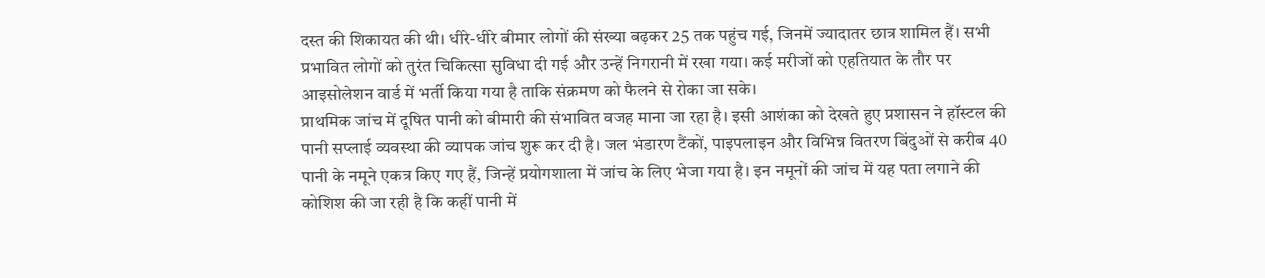दस्त की शिकायत की थी। धीरे-धीरे बीमार लोगों की संख्या बढ़कर 25 तक पहुंच गई, जिनमें ज्यादातर छात्र शामिल हैं। सभी प्रभावित लोगों को तुरंत चिकित्सा सुविधा दी गई और उन्हें निगरानी में रखा गया। कई मरीजों को एहतियात के तौर पर आइसोलेशन वार्ड में भर्ती किया गया है ताकि संक्रमण को फैलने से रोका जा सके।
प्राथमिक जांच में दूषित पानी को बीमारी की संभावित वजह माना जा रहा है। इसी आशंका को देखते हुए प्रशासन ने हॉस्टल की पानी सप्लाई व्यवस्था की व्यापक जांच शुरू कर दी है। जल भंडारण टैंकों, पाइपलाइन और विभिन्न वितरण बिंदुओं से करीब 40 पानी के नमूने एकत्र किए गए हैं, जिन्हें प्रयोगशाला में जांच के लिए भेजा गया है। इन नमूनों की जांच में यह पता लगाने की कोशिश की जा रही है कि कहीं पानी में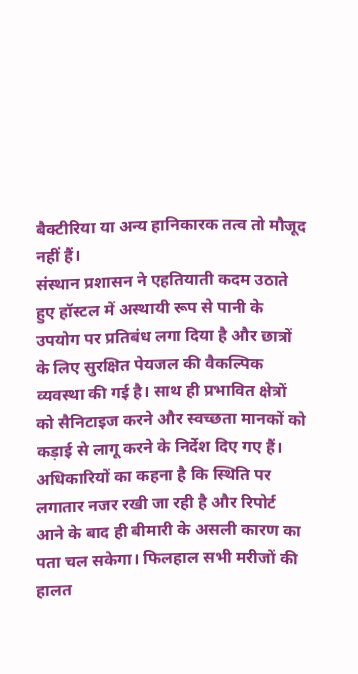बैक्टीरिया या अन्य हानिकारक तत्व तो मौजूद नहीं हैं।
संस्थान प्रशासन ने एहतियाती कदम उठाते हुए हॉस्टल में अस्थायी रूप से पानी के उपयोग पर प्रतिबंध लगा दिया है और छात्रों के लिए सुरक्षित पेयजल की वैकल्पिक व्यवस्था की गई है। साथ ही प्रभावित क्षेत्रों को सैनिटाइज करने और स्वच्छता मानकों को कड़ाई से लागू करने के निर्देश दिए गए हैं।
अधिकारियों का कहना है कि स्थिति पर लगातार नजर रखी जा रही है और रिपोर्ट आने के बाद ही बीमारी के असली कारण का पता चल सकेगा। फिलहाल सभी मरीजों की हालत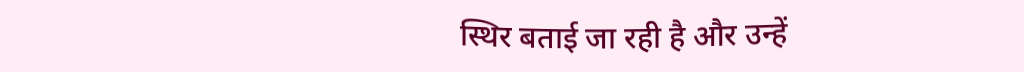स्थिर बताई जा रही है और उन्हें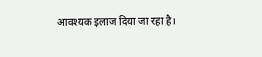आवश्यक इलाज दिया जा रहा है।